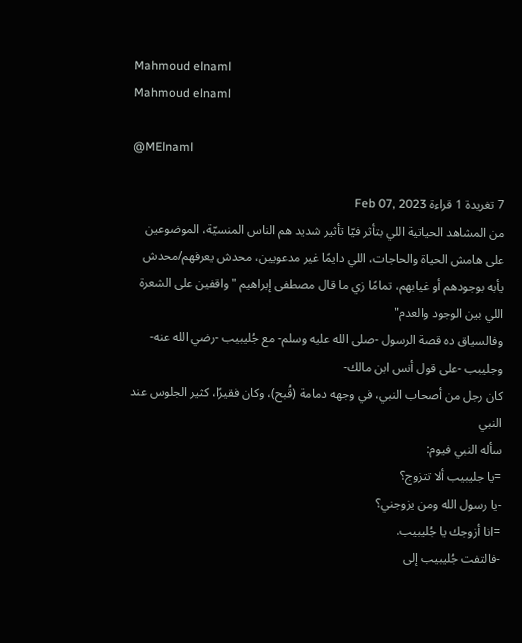Mahmoud elnaml
Mahmoud elnaml

@MElnaml

7 تغريدة 1 قراءة Feb 07, 2023
من المشاهد الحياتية اللي بتأثر فيّا تأثير شديد هم الناس المنسيّة، الموضوعين على هامش الحياة والحاجات، اللي دايمًا غير مدعويين، محدش يعرفهم/محدش يأبه بوجودهم أو غيابهم، تمامًا زي ما قال مصطفى إبراهيم "واقفين على الشعرة اللي بين الوجود والعدم"
وفالسياق ده قصة الرسول -صلى الله عليه وسلم- مع جُليبيب -رضي الله عنه-
وجليبب -على قول أنس ابن مالك-
كان رجل من أصحاب النبي، في وجهه دمامة (قُبح)، وكان فقيرًا، كثير الجلوس عند النبي
سأله النبي فيوم:
=يا جليبيب ألا تتزوج؟
-يا رسول الله ومن يزوجني؟
=انا أزوجك يا جُليبيب.
-فالتفت جُليبيب إلى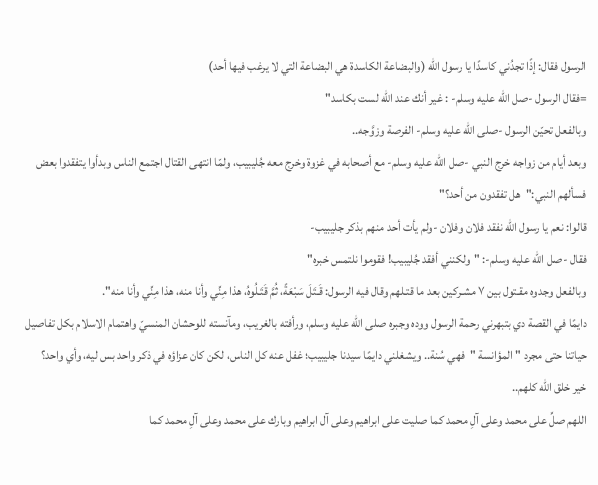الرسول فقال: إذًا تجدُني كاسدًا يا رسول الله (والبضاعة الكاسدة هي البضاعة التي لا يرغب فيها أحد)
=فقال الرسول -صل الله عليه وسلم- : غير أنك عند الله لست بكاسد"
وبالفعل تحيّن الرسول -صلى الله عليه وسلم- الفرصة وزوَّجه..
وبعد أيام من زواجه خرج النبي -صل الله عليه وسلم- مع أصحابه في غزوة وخرج معه جُليبيب، ولمّا انتهى القتال اجتمع الناس وبدأوا يتفقدوا بعض
فسألهم النبي:"هل تفقدون من أحد؟"
قالوا: نعم يا رسول الله نفقد فلان وفلان -ولم يأت أحد منهم بذكر جليبيب-
فقال -صل الله عليه وسلم-: "ولكنني أفقد جُليبيب! فقوموا نلتمس خبره"
وبالفعل وجدوه مقـتول بين ٧ مشـركين بعد ما قتـلهم وقال فيه الرسول: قَـتَلَ سَبْعَةً، ثُمَّ قَتَـلُوهُ، هذا مِنِّي وأنا منه، هذا مِنِّي وأنا منه".
دايمًا في القصة دي بتبهرني رحمة الرسول ووده وجبره صلى الله عليه وسلم، ورأفته بالغريب، ومآنسته للوحشان المنسيّ واهتمام الاسلام بكل تفاصيل حياتنا حتى مجرد "المؤانسة "فهي سُنة.. ويشغلني دايمًا سيدنا جليبيب؛ غفل عنه كل الناس، لكن كان عزاؤه في ذكر واحد بس ليه، وأي واحد؟
خير خلق الله كلهم..
اللهم صلِّ على محمد وعلى آلِ محمد كما صليت على ابراهيم وعلى آل ابراهيم وبارك على محمد وعلى آلِ محمد كما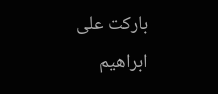باركت على ابراهيم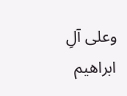وعلى آلِ ابراهيم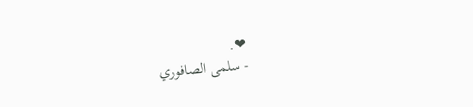❤.
- سلمى الصافوري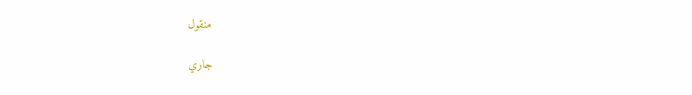منقول

جاري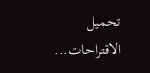تحميل الاقتراحات...